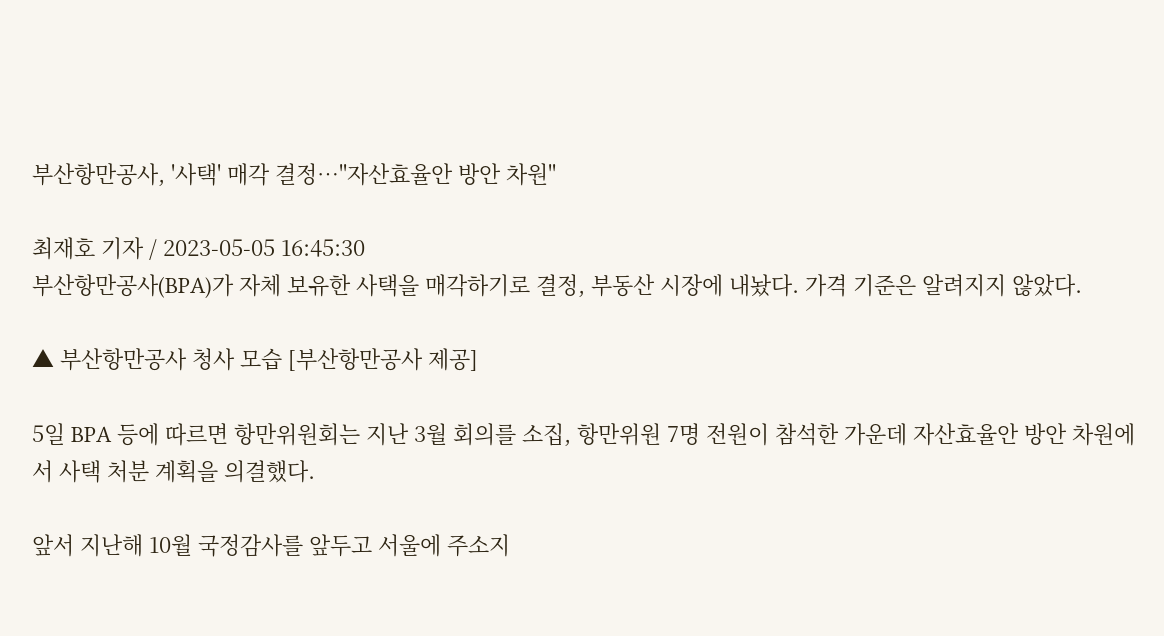부산항만공사, '사택' 매각 결정…"자산효율안 방안 차원"

최재호 기자 / 2023-05-05 16:45:30
부산항만공사(BPA)가 자체 보유한 사택을 매각하기로 결정, 부동산 시장에 내놨다. 가격 기준은 알려지지 않았다.

▲ 부산항만공사 청사 모습 [부산항만공사 제공]

5일 BPA 등에 따르면 항만위원회는 지난 3월 회의를 소집, 항만위원 7명 전원이 참석한 가운데 자산효율안 방안 차원에서 사택 처분 계획을 의결했다.

앞서 지난해 10월 국정감사를 앞두고 서울에 주소지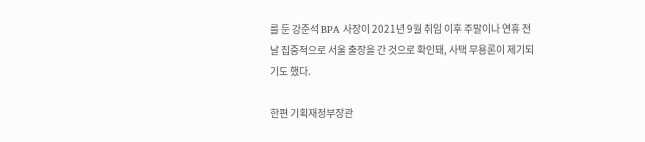를 둔 강준석 BPA 사장이 2021년 9월 취임 이후 주말이나 연휴 전날 집중적으로 서울 출장을 간 것으로 확인돼, 사택 무용론이 제기되기도 했다.

한편 기획재정부장관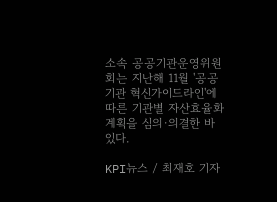소속 공공기관운영위원회는 지난해 11월 '공공기관 혁신가이드라인'에 따른 기관별 자산효율화 계획을 심의·의결한 바 있다.

KPI뉴스 / 최재호 기자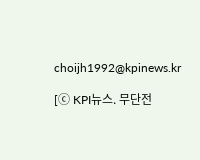choijh1992@kpinews.kr

[ⓒ KPI뉴스. 무단전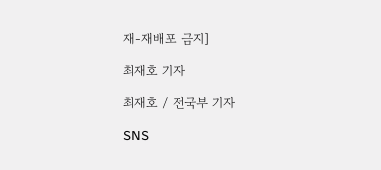재-재배포 금지]

최재호 기자

최재호 / 전국부 기자

SNS